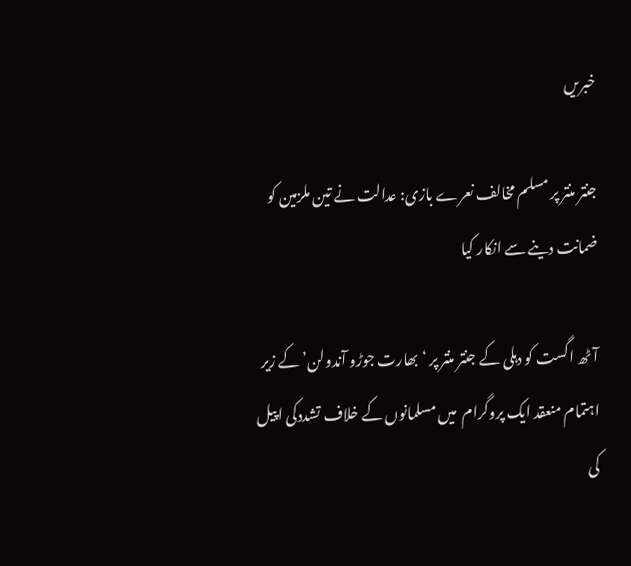خبریں

جنتر منتر پر مسلم مخالف نعرے بازی: عدالت نے تین ملزمین کو ضمانت دینے سے انکار کیا

آٹھ اگست کو دہلی کے جنتر منتر پر ‘بھارت جوڑو آندولن’کے زیر اہتمام منعقد ایک پروگرام  میں مسلمانوں کے خلاف تشددکی اپیل  کی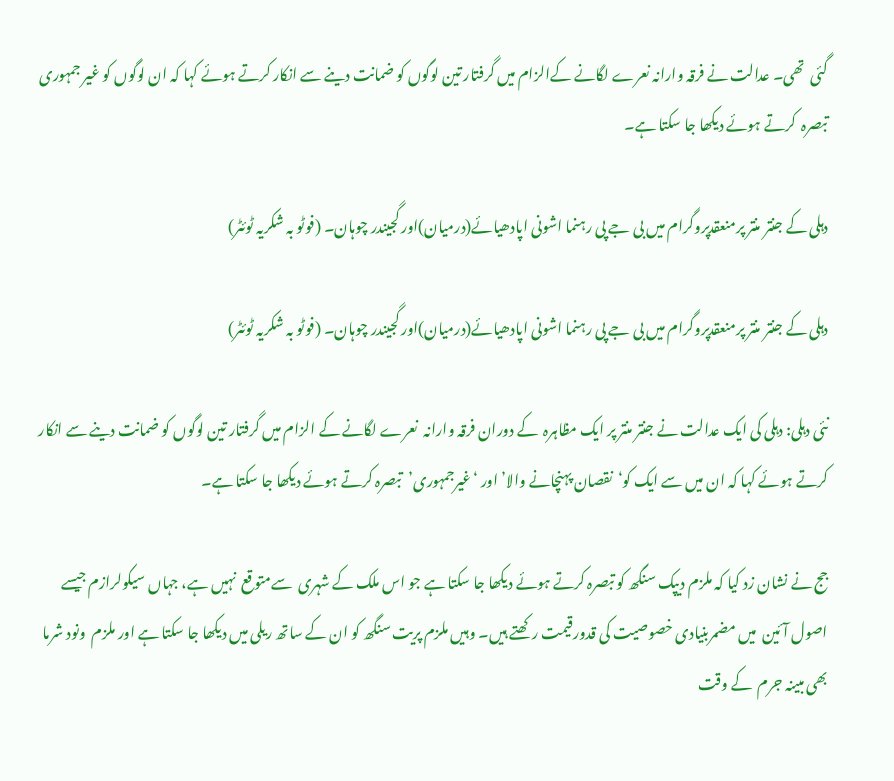گئی  تھی۔ عدالت نے فرقہ وارانہ نعرے لگانے کےالزام میں گرفتار تین لوگوں کو ضمانت دینے سے انکار کرتے ہوئے کہا کہ ان لوگوں کو غیر جمہوری تبصرہ  کرتے ہوئے دیکھا جا سکتا ہے۔

دہلی کے جنتر منتر پرمنعقدپروگرام میں بی جے پی رہنما اشونی اپادھیائے(درمیان)اور گجیندر چوہان۔ (فوٹو بہ شکریہ ٹوئٹر)

دہلی کے جنتر منتر پرمنعقدپروگرام میں بی جے پی رہنما اشونی اپادھیائے(درمیان)اور گجیندر چوہان۔ (فوٹو بہ شکریہ ٹوئٹر)

نئی دہلی: دہلی کی ایک عدالت نے جنتر منتر پر ایک مظاہرہ  کے دوران فرقہ وارانہ  نعرے لگانے کے الزام میں گرفتار تین لوگوں کو ضمانت دینے سے انکار کرتے ہوئے کہا کہ ان میں سے ایک کو‘نقصان پہنچانے والا’ اور ‘غیرجمہوری’تبصرہ کرتے ہوئے دیکھا جا سکتا ہے۔

جج نے نشان زد کیا کہ ملزم دیپک سنگھ کو تبصرہ کرتے ہوئے دیکھا جا سکتا ہے جو اس ملک کے شہری  سےمتوقع  نہیں ہے، جہاں سیکولرازم جیسے اصول آئین  میں مضمربنیادی خصوصیت کی قدورقیمت رکھتے ہیں۔ وہیں ملزم پریت سنگھ کو ان کے ساتھ ریلی میں دیکھا جا سکتا ہے اور ملزم  ونود شرما بھی مبینہ جرم  کے وقت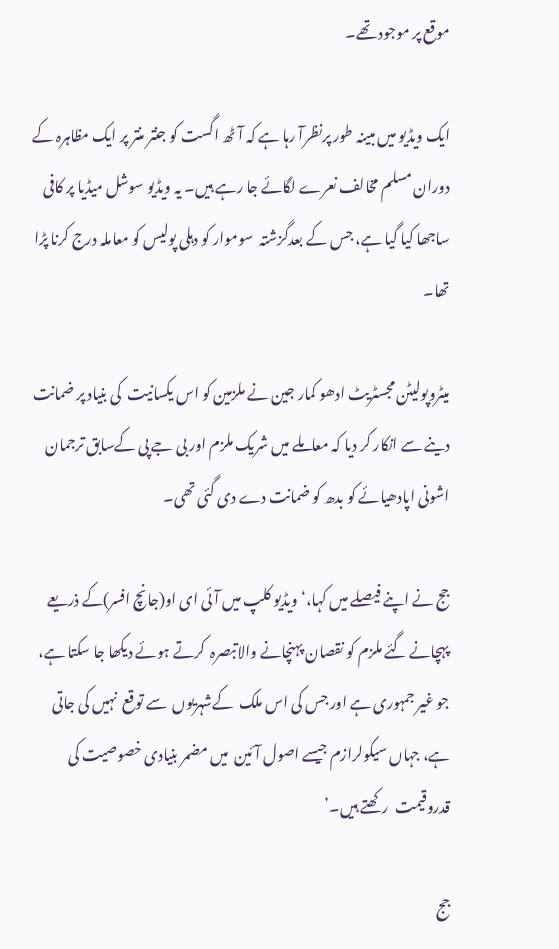موقع پر موجود تھے۔

ایک ویڈیو میں مبینہ طور پرنظرآ رہا ہے کہ آٹھ اگست کو جنتر منتر پر ایک مظاہرہ کے دوران مسلم مخالف نعرے لگائے جا رہے ہیں۔ یہ ویڈیو سوشل میڈیا پر کافی ساجھا کیا گیا ہے، جس کے بعدگزشتہ  سوموار کو دہلی پولیس کو معاملہ درج کرنا پڑا تھا۔

میٹروپولیٹن مجسٹریٹ ادھو کمار جین نے ملزمین کو اس یکسانیت  کی بنیاد پر ضمانت دینے سے انکار کر دیا کہ معاملے میں شریک ملزم اور بی جے پی کےسابق ترجمان  اشونی اپادھیائے کو بدھ کو ضمانت دے دی گئی تھی۔

جج نے اپنے فیصلے میں کہا،‘ویڈیو کلپ میں آئی ای او(جانچ افسر)کے ذریعے پہچانے گئے ملزم کو نقصان پہنچانے والاتبصرہ  کرتے ہوئے دیکھا جا سکتا ہے، جو غیر جمہوری ہے اور جس کی اس ملک  کےشہریوں  سے توقع  نہیں کی جاتی ہے، جہاں سیکولرازم جیسے اصول آئین  میں مضمر بنیادی خصوصیت کی قدروقیمت  رکھتے ہیں۔’

جج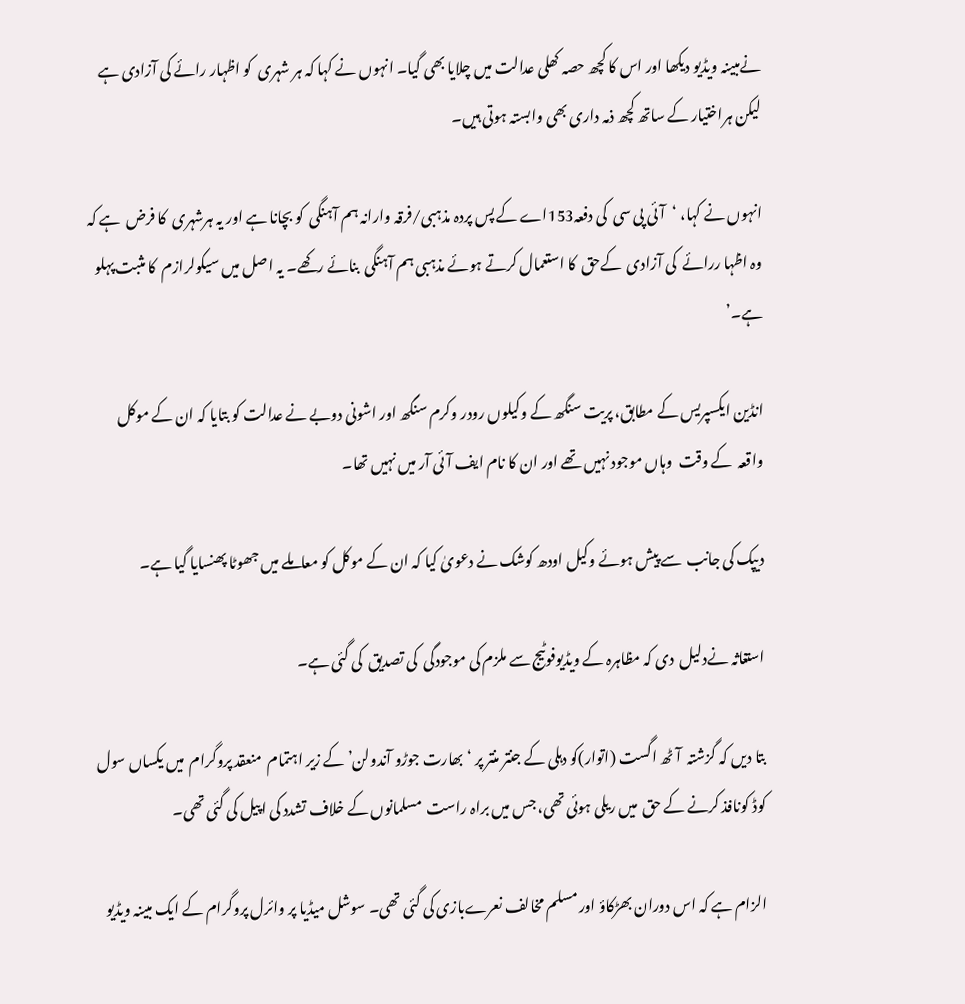نےمبینہ ویڈیو دیکھا اور اس کا کچھ حصہ کھلی عدالت میں چلایا بھی گیا۔ انہوں نے کہا کہ ہر شہری  کو اظہار رائے کی آزادی ہے لیکن ہراختیار کے ساتھ کچھ ذمہ داری بھی وابستہ ہوتی ہیں۔

انہوں نے کہا، ‘آئی پی سی  کی دفعہ153اے کے پس پردہ مذہبی/فرقہ وارانہ ہم آہنگی  کو بچانا ہے اور یہ ہرشہری  کا فرض  ہے کہ وہ اظہا ررائے  کی آزادی  کےحق  کا استعمال کرتے ہوئے مذہبی ہم آہنگی  بنائے رکھے۔ یہ اصل میں سیکولرازم  کا مثبت پہلو ہے۔’

انڈین ایکسپریس کے مطابق، پریت سنگھ کے وکیلوں رودر وکرم سنگھ اور اشونی دوبے نے عدالت کو بتایا کہ ان کے موکل واقعہ  کے وقت  وہاں موجود نہیں تھے اور ان کا نام ایف آئی آر میں نہیں تھا۔

دیپک کی جانب  سے پیش ہوئے وکیل اودھ کوشک نے دعویٰ کیا کہ ان کے موکل کو معاملے میں جھوٹا پھنسایا گیا ہے۔

استغاثہ نےدلیل  دی کہ مظاہرہ کے ویڈیوفوٹیج سے ملزم کی موجودگی  کی تصدیق  کی گئی ہے۔

بتا دیں کہ گزشتہ  آٹھ اگست (اتوار)کو دہلی کے جنتر منتر پر ‘بھارت جوڑو آندولن’ کے زیر اہتمام  منعقد پروگرام  میں یکساں سول کوڈ کونافذ کرنے کے حق  میں ریلی ہوئی تھی، جس میں براہ راست  مسلمانوں کے خلاف تشدد کی اپیل کی گئی تھی۔

الزام ہے کہ اس دوران بھڑکاؤ اور مسلم مخالف نعرےبازی کی گئی تھی۔ سوشل میڈیا پر وائرل پروگرام کے ایک مبینہ ویڈیو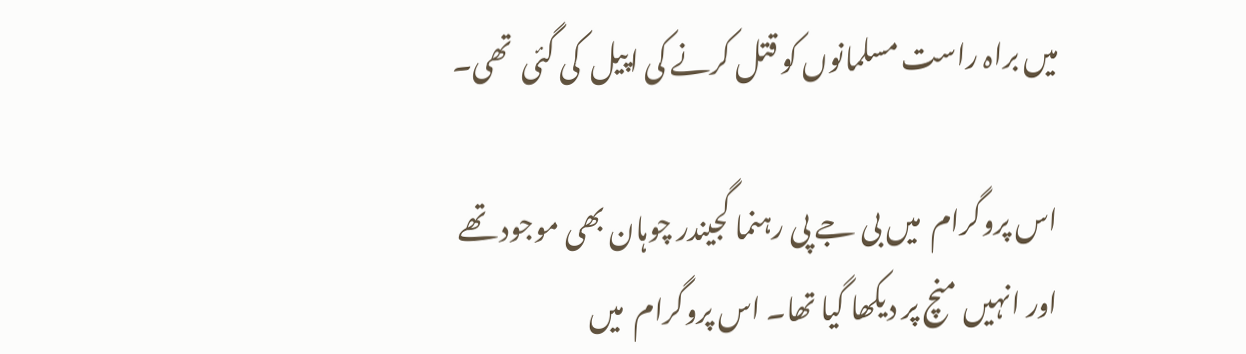میں براہ راست مسلمانوں کو قتل کرنے کی اپیل  کی گئی  تھی۔

اس پروگرام  میں بی جے پی رہنما گجیندر چوہان بھی موجود تھے اور انہیں منچ پر دیکھا گیا تھا۔ اس پروگرام  میں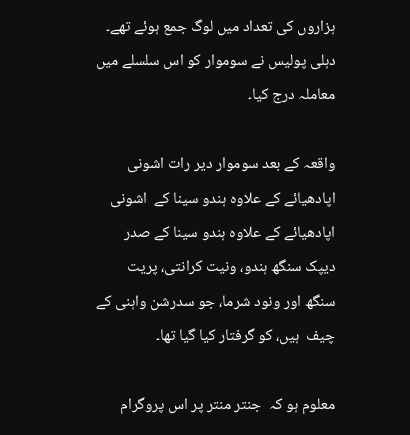ہزاروں کی تعداد میں لوگ جمع ہوئے تھے۔ دہلی پولیس نے سوموار کو اس سلسلے میں معاملہ درج کیا۔

واقعہ کے بعد سوموار دیر رات اشونی اپادھیائے کے علاوہ ہندو سینا کے  اشونی اپادھیائے کے علاوہ ہندو سینا کے صدر دیپک سنگھ ہندو، ونیت کرانتی، پریت سنگھ اور ونود شرما، جو سدرشن واہنی کے چیف  ہیں، کو گرفتار کیا گیا تھا۔

معلوم ہو کہ  جنتر منتر پر اس پروگرام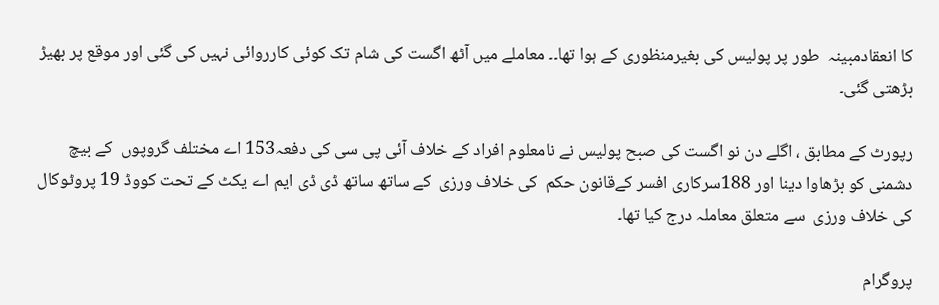کا انعقادمبینہ  طور پر پولیس کی بغیرمنظوری کے ہوا تھا۔۔ معاملے میں آٹھ اگست کی شام تک کوئی کارروائی نہیں کی گئی اور موقع پر بھیڑ بڑھتی گئی۔

رپورٹ کے مطابق ، اگلے دن نو اگست کی صبح پولیس نے نامعلوم افراد کے خلاف آئی پی سی کی دفعہ153 اے مختلف گروپوں  کے بیچ دشمنی کو بڑھاوا دینا اور 188سرکاری افسر کےقانون حکم  کی خلاف ورزی  کے ساتھ ساتھ ڈی ڈی ایم اے یکٹ کے تحت کووڈ 19 پروٹوکال کی خلاف ورزی  سے متعلق معاملہ درج کیا تھا۔

پروگرام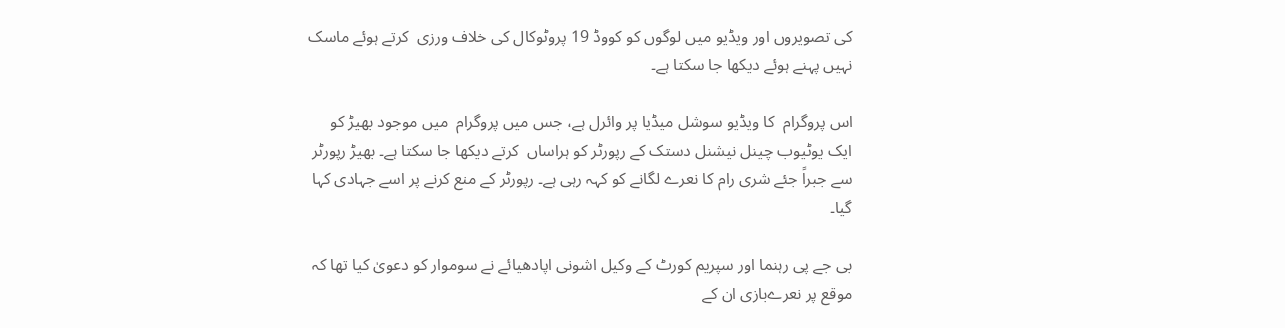کی تصویروں اور ویڈیو میں لوگوں کو کووڈ 19 پروٹوکال کی خلاف ورزی  کرتے ہوئے ماسک نہیں پہنے ہوئے دیکھا جا سکتا ہے۔

اس پروگرام  کا ویڈیو سوشل میڈیا پر وائرل ہے، جس میں پروگرام  میں موجود بھیڑ کو ایک یوٹیوب چینل نیشنل دستک کے رپورٹر کو ہراساں  کرتے دیکھا جا سکتا ہے۔ بھیڑ رپورٹر سے جبراً جئے شری رام کا نعرے لگانے کو کہہ رہی ہے۔ رپورٹر کے منع کرنے پر اسے جہادی کہا گیا۔

بی جے پی رہنما اور سپریم کورٹ کے وکیل اشونی اپادھیائے نے سوموار کو دعویٰ کیا تھا کہ موقع پر نعرےبازی ان کے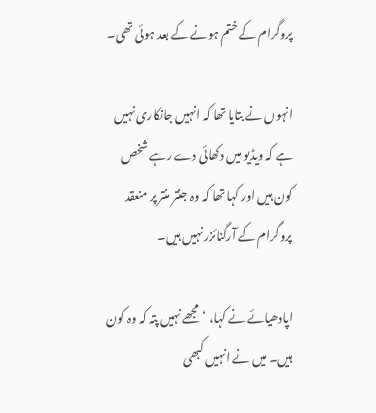پروگرام کے ختم ہونے کے بعد ہوئی تھی۔

انہوں نے بتایا تھا کہ انہیں جانکاری نہیں ہے کہ ویڈیو میں دکھائی دے رہے شخص کون ہیں اور کہا تھا کہ وہ جنتر منتر پر منعقد پروگرام کے آرگنائزر نہیں ہیں۔

اپادھیائے نے کہا، ‘مجھے نہیں پتہ کہ وہ کون ہیں۔ میں نے انہیں کبھی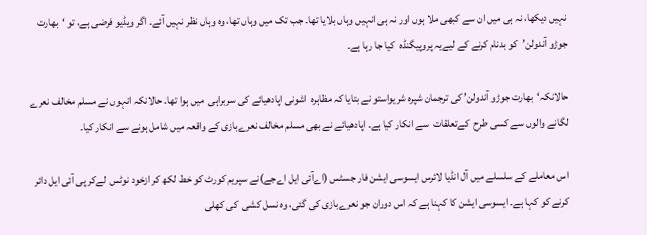نہیں دیکھا، نہ ہی میں ان سے کبھی ملا ہوں اور نہ ہی انہیں وہاں بلایا تھا۔ جب تک میں وہاں تھا، وہ وہاں نظر نہیں آئے۔ اگر ویڈیو فرضی ہے، تو ‘بھارت جوڑو آندولن’کو بدنام کرنے کے لیےیہ پروپیگنڈہ  کیا جا رہا ہے۔

حالانکہ‘بھارت جوڑو آندولن’ کی ترجمان شپرہ شریواستو نے بتایا کہ مظاہرہ  اشونی اپادھیائے کی سربراہی  میں ہوا تھا۔ حالانکہ انہوں نے مسلم مخالف نعرے لگانے والوں سے کسی طرح  کےتعلقات  سے انکار کیا ہے۔ اپادھیائے نے بھی مسلم مخالف نعرےبازی کے واقعہ میں شامل ہونے سے انکار کیا۔

اس معاملے کے سلسلے میں آل انڈیا لائرس ایسوسی ایشن فار جسٹس (اےآئی ایل اےجے)نے سپریم کورٹ کو خط لکھ کر ازخود نوٹس  لےکر پی آئی ایل دائر کرنے کو کہا ہے۔ ایسوسی ایشن کا کہنا ہے کہ اس دوران جو نعرےبازی کی گئی، وہ نسل کشی  کی کھلی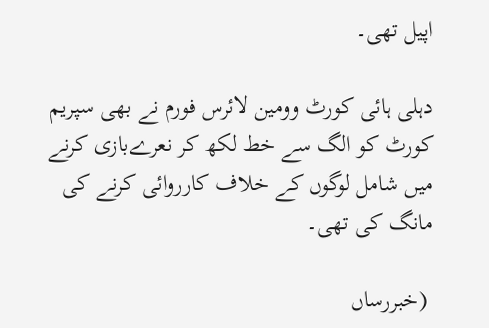اپیل تھی۔

دہلی ہائی کورٹ وومین لائرس فورم نے بھی سپریم کورٹ کو الگ سے خط لکھ کر نعرےبازی کرنے میں شامل لوگوں کے خلاف کارروائی کرنے کی مانگ کی تھی۔

 (خبررساں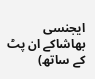ایجنسی بھاشاکے ان پٹ کے ساتھ)